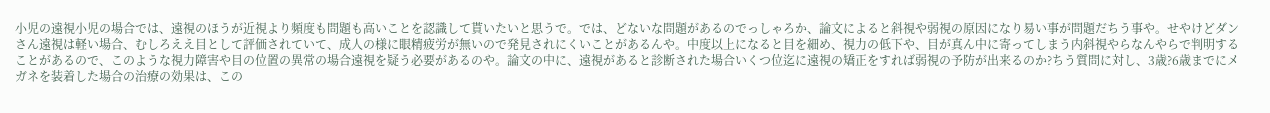小児の遠視小児の場合では、遠視のほうが近視より頻度も問題も高いことを認識して貰いたいと思うで。では、どないな問題があるのでっしゃろか、論文によると斜視や弱視の原因になり易い事が問題だちう事や。せやけどダンさん遠視は軽い場合、むしろええ目として評価されていて、成人の様に眼精疲労が無いので発見されにくいことがあるんや。中度以上になると目を細め、視力の低下や、目が真ん中に寄ってしまう内斜視やらなんやらで判明することがあるので、このような視力障害や目の位置の異常の場合遠視を疑う必要があるのや。論文の中に、遠視があると診断された場合いくつ位迄に遠視の矯正をすれば弱視の予防が出来るのか?ちう質問に対し、3歳?6歳までにメガネを装着した場合の治療の効果は、この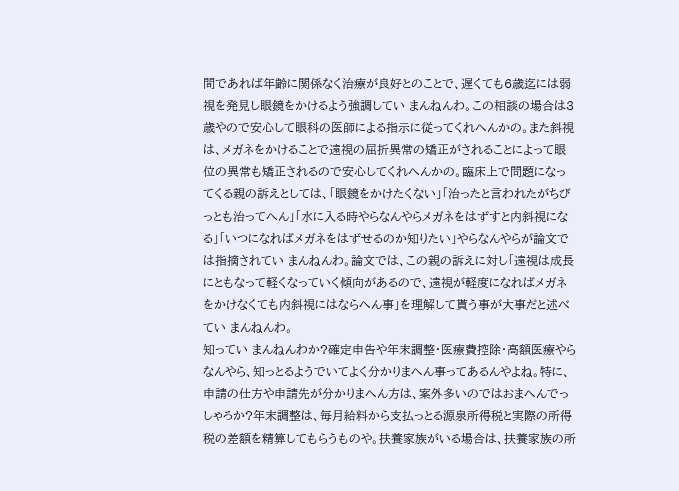間であれば年齢に関係なく治療が良好とのことで、遅くても6歳迄には弱視を発見し眼鏡をかけるよう強調してい まんねんわ。この相談の場合は3歳やので安心して眼科の医師による指示に従ってくれへんかの。また斜視は、メガネをかけることで遠視の屈折異常の矯正がされることによって眼位の異常も矯正されるので安心してくれへんかの。臨床上で問題になってくる親の訴えとしては、「眼鏡をかけたくない」「治ったと言われたがちびっとも治ってへん」「水に入る時やらなんやらメガネをはずすと内斜視になる」「いつになればメガネをはずせるのか知りたい」やらなんやらが論文では指摘されてい まんねんわ。論文では、この親の訴えに対し「遠視は成長にともなって軽くなっていく傾向があるので、遠視が軽度になればメガネをかけなくても内斜視にはならへん事」を理解して貰う事が大事だと述べてい まんねんわ。
知ってい まんねんわか?確定申告や年末調整・医療費控除・高額医療やらなんやら、知っとるようでいてよく分かりまへん事ってあるんやよね。特に、申請の仕方や申請先が分かりまへん方は、案外多いのではおまへんでっしゃろか?年末調整は、毎月給料から支払っとる源泉所得税と実際の所得税の差額を精算してもらうものや。扶養家族がいる場合は、扶養家族の所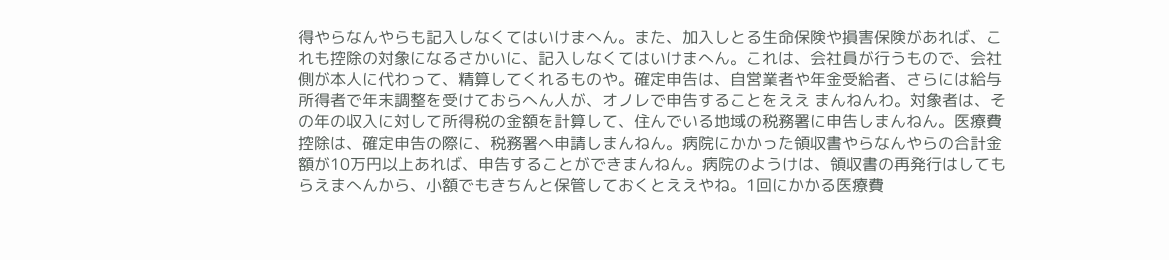得やらなんやらも記入しなくてはいけまへん。また、加入しとる生命保険や損害保険があれば、これも控除の対象になるさかいに、記入しなくてはいけまへん。これは、会社員が行うもので、会社側が本人に代わって、精算してくれるものや。確定申告は、自営業者や年金受給者、さらには給与所得者で年末調整を受けておらへん人が、オノレで申告することをええ まんねんわ。対象者は、その年の収入に対して所得税の金額を計算して、住んでいる地域の税務署に申告しまんねん。医療費控除は、確定申告の際に、税務署へ申請しまんねん。病院にかかった領収書やらなんやらの合計金額が10万円以上あれば、申告することができまんねん。病院のようけは、領収書の再発行はしてもらえまへんから、小額でもきちんと保管しておくとええやね。1回にかかる医療費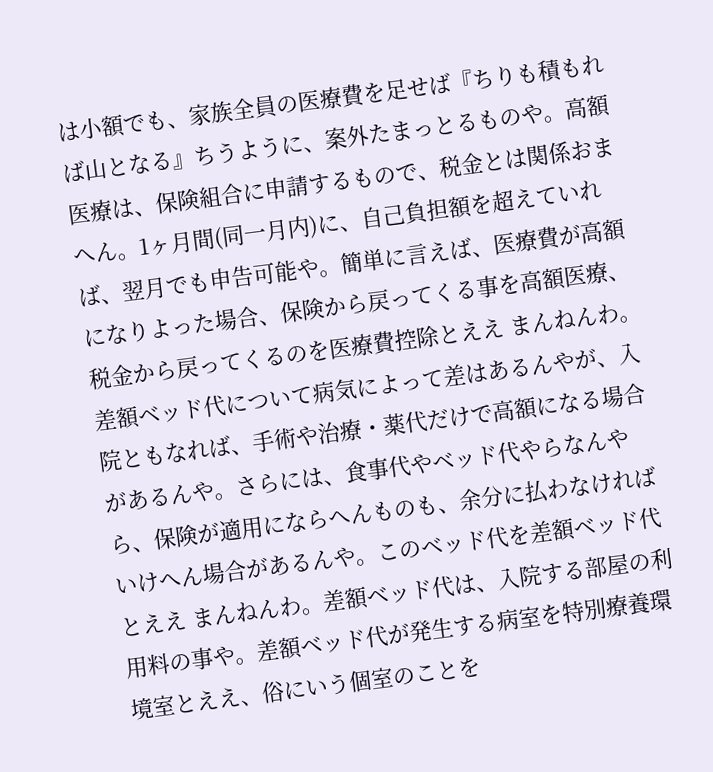は小額でも、家族全員の医療費を足せば『ちりも積もれば山となる』ちうように、案外たまっとるものや。高額医療は、保険組合に申請するもので、税金とは関係おまへん。1ヶ月間(同一月内)に、自己負担額を超えていれば、翌月でも申告可能や。簡単に言えば、医療費が高額になりよった場合、保険から戻ってくる事を高額医療、税金から戻ってくるのを医療費控除とええ まんねんわ。
差額ベッド代について病気によって差はあるんやが、入院ともなれば、手術や治療・薬代だけで高額になる場合があるんや。さらには、食事代やベッド代やらなんやら、保険が適用にならへんものも、余分に払わなければいけへん場合があるんや。このベッド代を差額ベッド代とええ まんねんわ。差額ベッド代は、入院する部屋の利用料の事や。差額ベッド代が発生する病室を特別療養環境室とええ、俗にいう個室のことを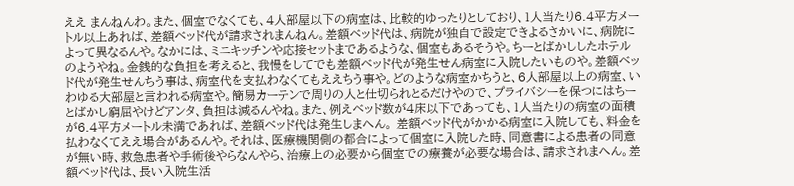ええ まんねんわ。また、個室でなくても、4人部屋以下の病室は、比較的ゆったりとしており、1人当たり6.4平方メートル以上あれば、差額ベッド代が請求されまんねん。差額ベッド代は、病院が独自で設定できよるさかいに、病院によって異なるんや。なかには、ミニキッチンや応接セットまであるような、個室もあるそうや。ちーとばかししたホテルのようやね。金銭的な負担を考えると、我慢をしてでも差額ベッド代が発生せん病室に入院したいものや。差額ベッド代が発生せんちう事は、病室代を支払わなくてもええちう事や。どのような病室かちうと、6人部屋以上の病室、いわゆる大部屋と言われる病室や。簡易カーテンで周りの人と仕切られとるだけやので、プライバシーを保つにはちーとばかし窮屈やけどアンタ、負担は減るんやね。また、例えベッド数が4床以下であっても、1人当たりの病室の面積が6.4平方メートル未満であれば、差額ベッド代は発生しまへん。 差額ベッド代がかかる病室に入院しても、料金を払わなくてええ場合があるんや。それは、医療機関側の都合によって個室に入院した時、同意書による患者の同意が無い時、救急患者や手術後やらなんやら、治療上の必要から個室での療養が必要な場合は、請求されまへん。差額ベッド代は、長い入院生活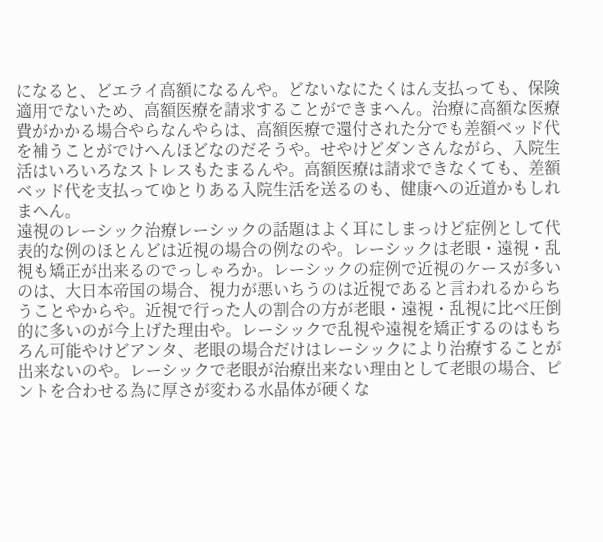になると、どエライ高額になるんや。どないなにたくはん支払っても、保険適用でないため、高額医療を請求することができまへん。治療に高額な医療費がかかる場合やらなんやらは、高額医療で還付された分でも差額ベッド代を補うことがでけへんほどなのだそうや。せやけどダンさんながら、入院生活はいろいろなストレスもたまるんや。高額医療は請求できなくても、差額ベッド代を支払ってゆとりある入院生活を送るのも、健康への近道かもしれまへん。
遠視のレーシック治療レーシックの話題はよく耳にしまっけど症例として代表的な例のほとんどは近視の場合の例なのや。レーシックは老眼・遠視・乱視も矯正が出来るのでっしゃろか。レーシックの症例で近視のケースが多いのは、大日本帝国の場合、視力が悪いちうのは近視であると言われるからちうことやからや。近視で行った人の割合の方が老眼・遠視・乱視に比べ圧倒的に多いのが今上げた理由や。レーシックで乱視や遠視を矯正するのはもちろん可能やけどアンタ、老眼の場合だけはレーシックにより治療することが出来ないのや。レーシックで老眼が治療出来ない理由として老眼の場合、ピントを合わせる為に厚さが変わる水晶体が硬くな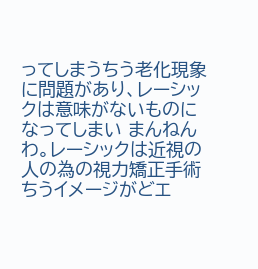ってしまうちう老化現象に問題があり、レーシックは意味がないものになってしまい まんねんわ。レーシックは近視の人の為の視力矯正手術ちうイメージがどエ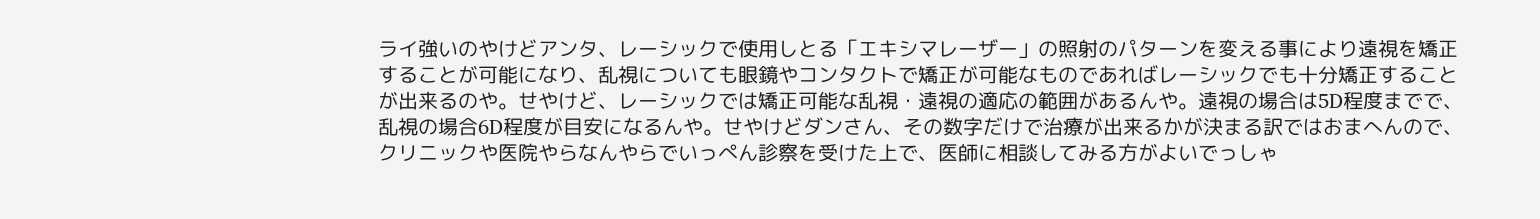ライ強いのやけどアンタ、レーシックで使用しとる「エキシマレーザー」の照射のパターンを変える事により遠視を矯正することが可能になり、乱視についても眼鏡やコンタクトで矯正が可能なものであればレーシックでも十分矯正することが出来るのや。せやけど、レーシックでは矯正可能な乱視・遠視の適応の範囲があるんや。遠視の場合は5D程度までで、乱視の場合6D程度が目安になるんや。せやけどダンさん、その数字だけで治療が出来るかが決まる訳ではおまへんので、クリニックや医院やらなんやらでいっぺん診察を受けた上で、医師に相談してみる方がよいでっしゃ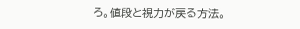ろ。値段と視力が戻る方法。